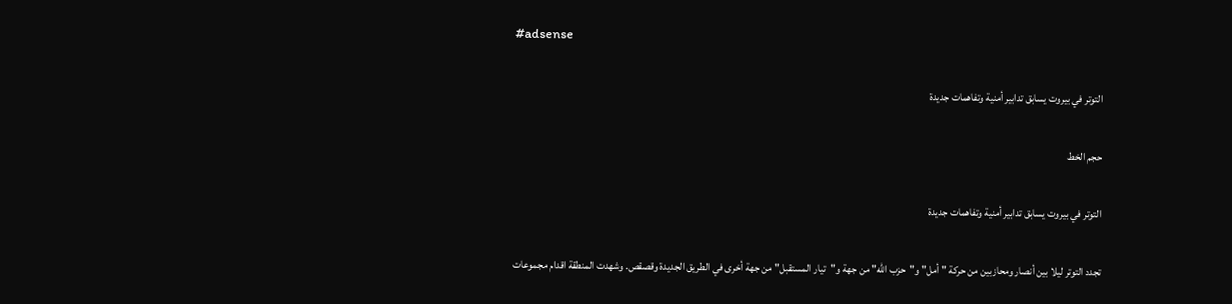#adsense

التوتر في بيروت يسابق تدابير أمنية وتفاهمات جديدة

حجم الخط

التوتر في بيروت يسابق تدابير أمنية وتفاهمات جديدة

تجدد التوتر ليلا بين أنصار ومحازبين من حركة "أمل" و"حزب الله" من جهة و"تيار المستقبل" من جهة أخرى في الطريق الجديدة وقصقص. وشهدت المنطقة اقدام مجموعات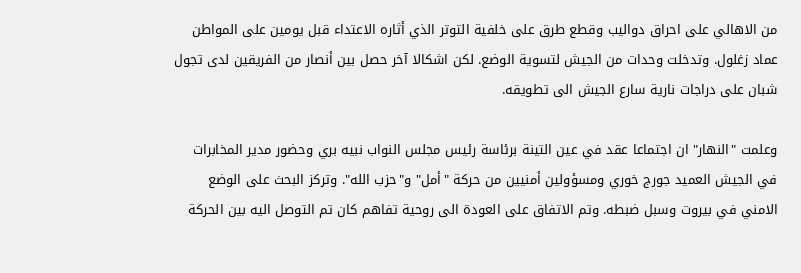من الاهالي على احراق دواليب وقطع طرق على خلفية التوتر الذي أثاره الاعتداء قبل يومين على المواطن عماد زغلول. وتدخلت وحدات من الجيش لتسوية الوضع. لكن اشكالا آخر حصل بين أنصار من الفريقين لدى تجول شبان على دراجات نارية سارع الجيش الى تطويقه.

وعلمت "النهار" ان اجتماعا عقد في عين التينة برئاسة رئيس مجلس النواب نبيه بري وحضور مدير المخابرات في الجيش العميد جورج خوري ومسؤولين أمنيين من حركة "أمل" و"حزب الله". وتركز البحث على الوضع الامني في بيروت وسبل ضبطه. وتم الاتفاق على العودة الى روحية تفاهم كان تم التوصل اليه بين الحركة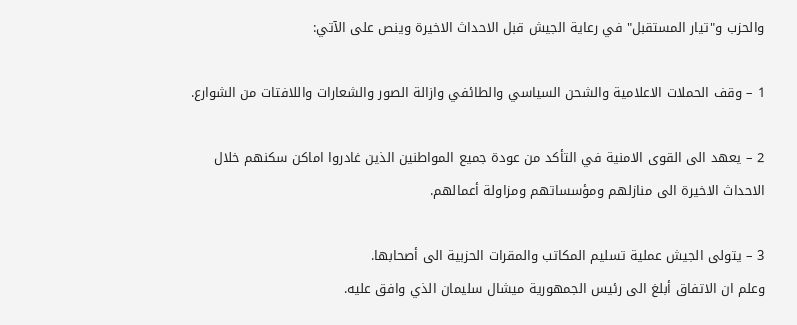والحزب و"تيار المستقبل" في رعاية الجيش قبل الاحداث الاخيرة وينص على الآتي:

1 – وقف الحملات الاعلامية والشحن السياسي والطائفي وازالة الصور والشعارات واللافتات من الشوارع.

2 – يعهد الى القوى الامنية في التأكد من عودة جميع المواطنين الذين غادروا اماكن سكنهم خلال الاحداث الاخيرة الى منازلهم ومؤسساتهم ومزاولة أعمالهم.

3 – يتولى الجيش عملية تسليم المكاتب والمقرات الحزبية الى أصحابها.
وعلم ان الاتفاق أبلغ الى رئيس الجمهورية ميشال سليمان الذي وافق عليه.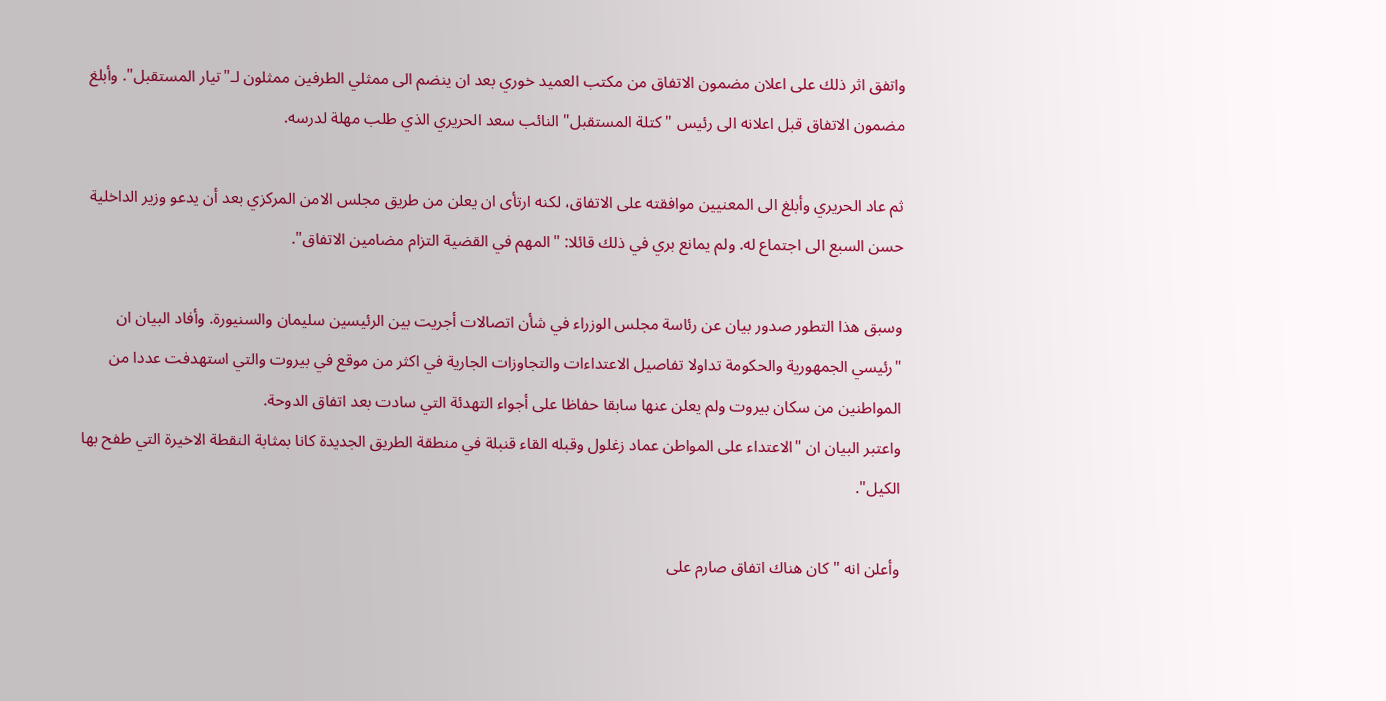واتفق اثر ذلك على اعلان مضمون الاتفاق من مكتب العميد خوري بعد ان ينضم الى ممثلي الطرفين ممثلون لـ"تيار المستقبل". وأبلغ مضمون الاتفاق قبل اعلانه الى رئيس "كتلة المستقبل" النائب سعد الحريري الذي طلب مهلة لدرسه.

ثم عاد الحريري وأبلغ الى المعنيين موافقته على الاتفاق، لكنه ارتأى ان يعلن من طريق مجلس الامن المركزي بعد أن يدعو وزير الداخلية حسن السبع الى اجتماع له. ولم يمانع بري في ذلك قائلا: "المهم في القضية التزام مضامين الاتفاق".

وسبق هذا التطور صدور بيان عن رئاسة مجلس الوزراء في شأن اتصالات أجريت بين الرئيسين سليمان والسنيورة. وأفاد البيان ان "رئيسي الجمهورية والحكومة تداولا تفاصيل الاعتداءات والتجاوزات الجارية في اكثر من موقع في بيروت والتي استهدفت عددا من المواطنين من سكان بيروت ولم يعلن عنها سابقا حفاظا على أجواء التهدئة التي سادت بعد اتفاق الدوحة.
واعتبر البيان ان "الاعتداء على المواطن عماد زغلول وقبله القاء قنبلة في منطقة الطريق الجديدة كانا بمثابة النقطة الاخيرة التي طفح بها الكيل".

وأعلن انه "كان هناك اتفاق صارم على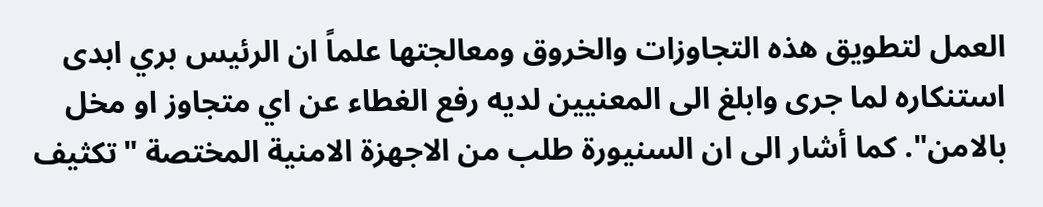العمل لتطويق هذه التجاوزات والخروق ومعالجتها علماً ان الرئيس بري ابدى استنكاره لما جرى وابلغ الى المعنيين لديه رفع الغطاء عن اي متجاوز او مخل بالامن". كما أشار الى ان السنيورة طلب من الاجهزة الامنية المختصة "تكثيف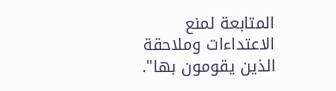المتابعة لمنع الاعتداءات وملاحقة الذين يقومون بها".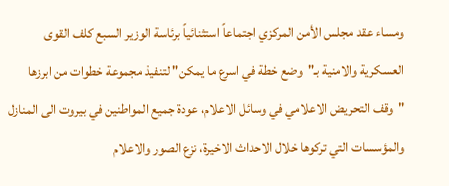ومساء عقد مجلس الأمن المركزي اجتماعاً استثنائياً برئاسة الوزير السبع كلف القوى العسكرية والامنية بـ"وضع خطة في اسرع ما يمكن" لتنفيذ مجموعة خطوات من ابرزها "وقف التحريض الاعلامي في وسائل الاعلام، عودة جميع المواطنين في بيروت الى المنازل والمؤسسات التي تركوها خلال الاحداث الاخيرة، نزع الصور والاعلام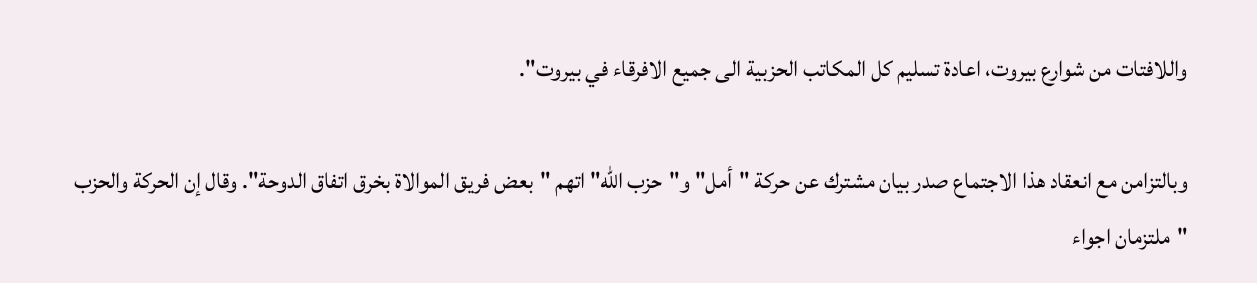واللافتات من شوارع بيروت، اعادة تسليم كل المكاتب الحزبية الى جميع الافرقاء في بيروت".

وبالتزامن مع انعقاد هذا الاجتماع صدر بيان مشترك عن حركة "أمل" و"حزب الله" اتهم "بعض فريق الموالاة بخرق اتفاق الدوحة". وقال إن الحركة والحزب "ملتزمان اجواء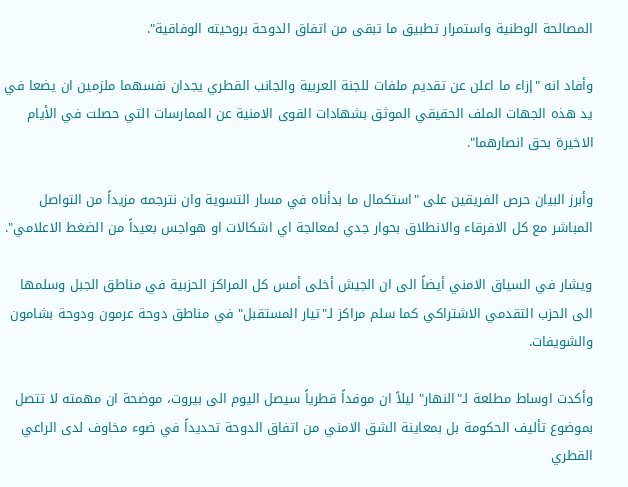المصالحة الوطنية واستمرار تطبيق ما تبقى من اتفاق الدوحة بروحيته الوفاقية".

وأفاد انه "إزاء ما اعلن عن تقديم ملفات للجنة العربية والجانب القطري يجدان نفسهما ملزمين ان يضعا في يد هذه الجهات الملف الحقيقي الموثق بشهادات القوى الامنية عن الممارسات التي حصلت في الأيام الاخيرة بحق انصارهما".

وأبرز البيان حرص الفريقين على "استكمال ما بدأناه في مسار التسوية وان نترجمه مزيداً من التواصل المباشر مع كل الافرقاء والانطلاق بحوار جدي لمعالجة اي اشكالات او هواجس بعيداً من الضغط الاعلامي".

ويشار في السياق الامني أيضاً الى ان الجيش أخلى أمس كل المراكز الحزبية في مناطق الجبل وسلمها الى الحزب التقدمي الاشتراكي كما سلم مراكز لـ"تيار المستقبل" في مناطق دوحة عرمون ودوحة بشامون والشويفات.

وأكدت اوساط مطلعة لـ"النهار" ليلاً ان موفداً قطرياً سيصل اليوم الى بيروت، موضحة ان مهمته لا تتصل بموضوع تأليف الحكومة بل بمعاينة الشق الامني من اتفاق الدوحة تحديداً في ضوء مخاوف لدى الراعي القطري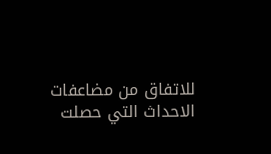للاتفاق من مضاعفات الاحداث التي حصلت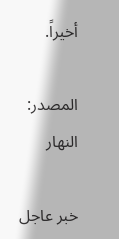أخيراً.

المصدر:
النهار

خبر عاجل